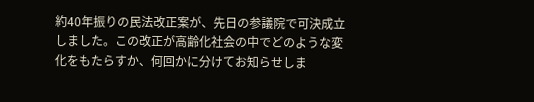約40年振りの民法改正案が、先日の参議院で可決成立しました。この改正が高齢化社会の中でどのような変化をもたらすか、何回かに分けてお知らせしま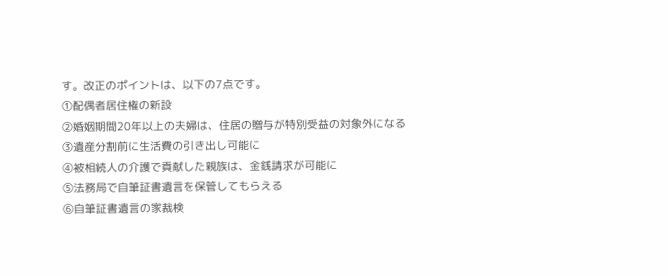す。改正のポイントは、以下の7点です。
①配偶者居住権の新設
②婚姻期間20年以上の夫婦は、住居の贈与が特別受益の対象外になる
③遺産分割前に生活費の引き出し可能に
④被相続人の介護で貢献した親族は、金銭請求が可能に
⑤法務局で自筆証書遺言を保管してもらえる
⑥自筆証書遺言の家裁検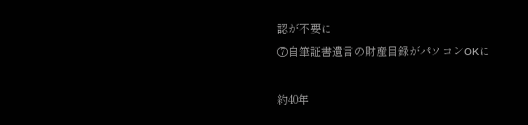認が不要に
⑦自筆証書遺言の財産目録がパソコンOKに

約40年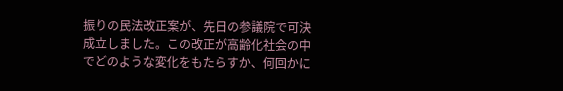振りの民法改正案が、先日の参議院で可決成立しました。この改正が高齢化社会の中でどのような変化をもたらすか、何回かに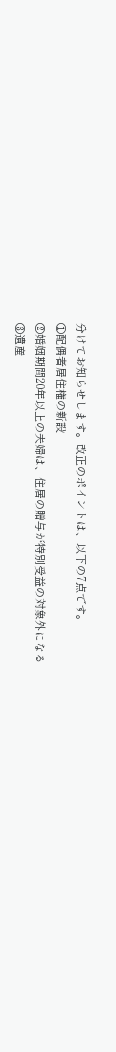分けてお知らせします。改正のポイントは、以下の7点です。
①配偶者居住権の新設
②婚姻期間20年以上の夫婦は、住居の贈与が特別受益の対象外になる
③遺産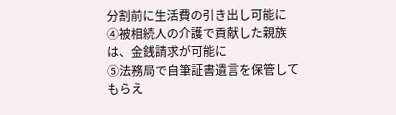分割前に生活費の引き出し可能に
④被相続人の介護で貢献した親族は、金銭請求が可能に
⑤法務局で自筆証書遺言を保管してもらえ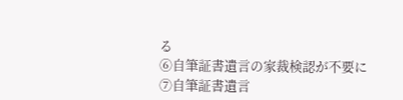る
⑥自筆証書遺言の家裁検認が不要に
⑦自筆証書遺言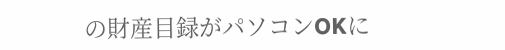の財産目録がパソコンOKに